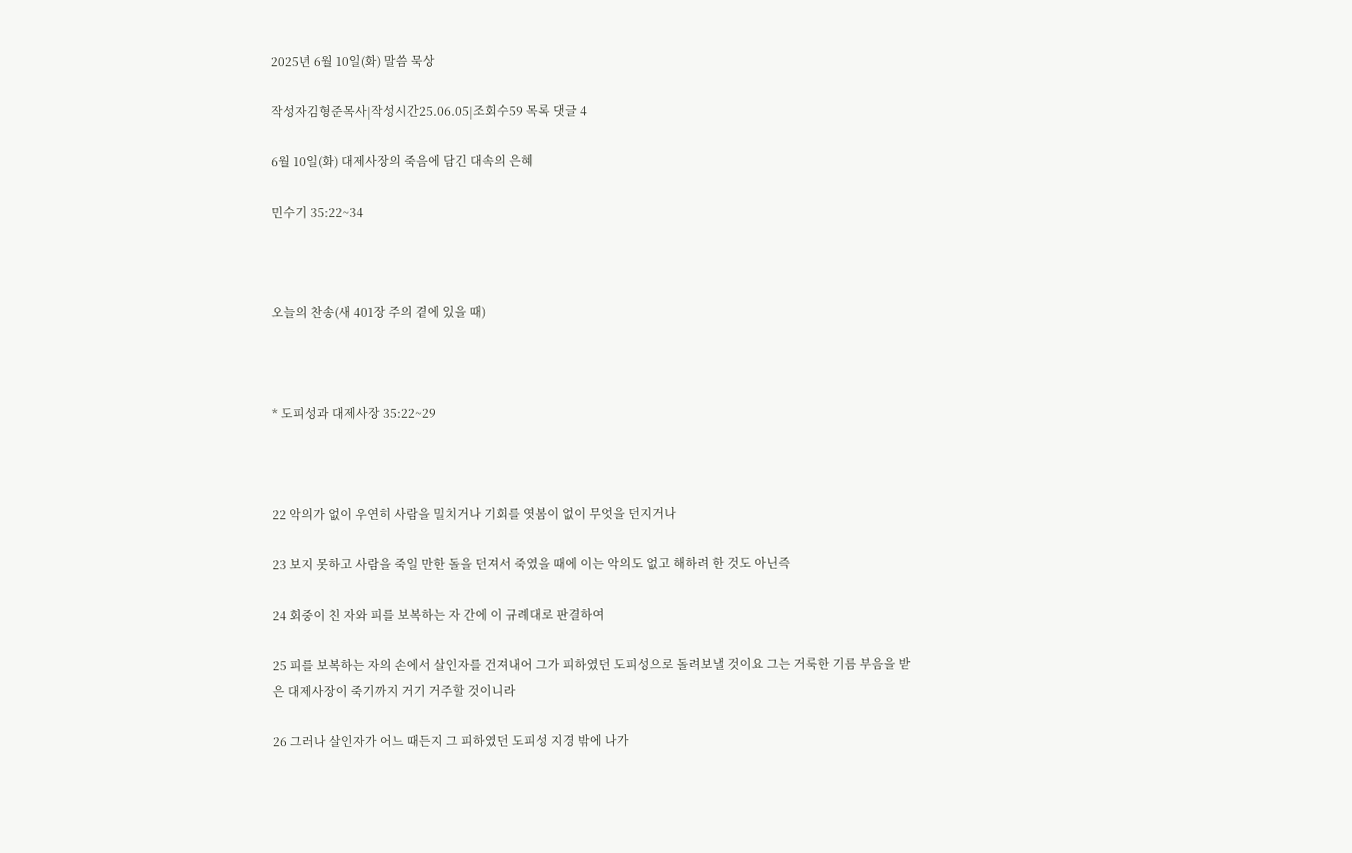2025년 6월 10일(화) 말씀 묵상

작성자김형준목사|작성시간25.06.05|조회수59 목록 댓글 4

6월 10일(화) 대제사장의 죽음에 담긴 대속의 은혜

민수기 35:22~34



오늘의 찬송(새 401장 주의 곁에 있을 때)



* 도피성과 대제사장 35:22~29



22 악의가 없이 우연히 사람을 밀치거나 기회를 엿봄이 없이 무엇을 던지거나

23 보지 못하고 사람을 죽일 만한 돌을 던져서 죽였을 때에 이는 악의도 없고 해하려 한 것도 아닌즉

24 회중이 친 자와 피를 보복하는 자 간에 이 규례대로 판결하여

25 피를 보복하는 자의 손에서 살인자를 건져내어 그가 피하였던 도피성으로 돌려보낼 것이요 그는 거룩한 기름 부음을 받은 대제사장이 죽기까지 거기 거주할 것이니라

26 그러나 살인자가 어느 때든지 그 피하였던 도피성 지경 밖에 나가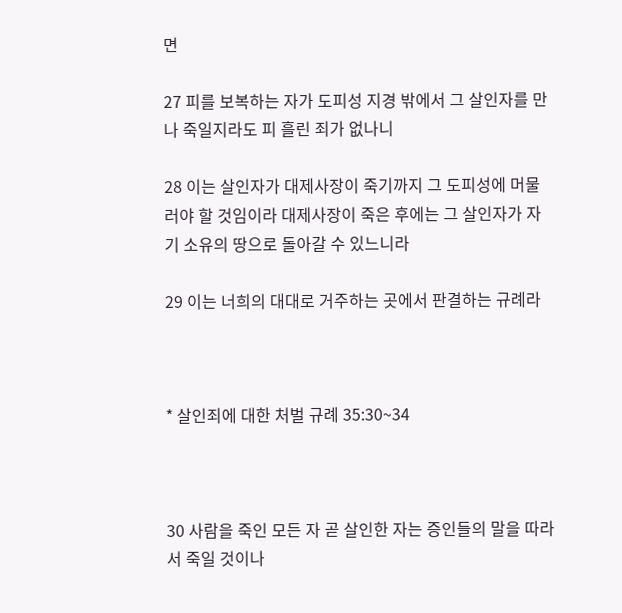면

27 피를 보복하는 자가 도피성 지경 밖에서 그 살인자를 만나 죽일지라도 피 흘린 죄가 없나니

28 이는 살인자가 대제사장이 죽기까지 그 도피성에 머물러야 할 것임이라 대제사장이 죽은 후에는 그 살인자가 자기 소유의 땅으로 돌아갈 수 있느니라

29 이는 너희의 대대로 거주하는 곳에서 판결하는 규례라



* 살인죄에 대한 처벌 규례 35:30~34



30 사람을 죽인 모든 자 곧 살인한 자는 증인들의 말을 따라서 죽일 것이나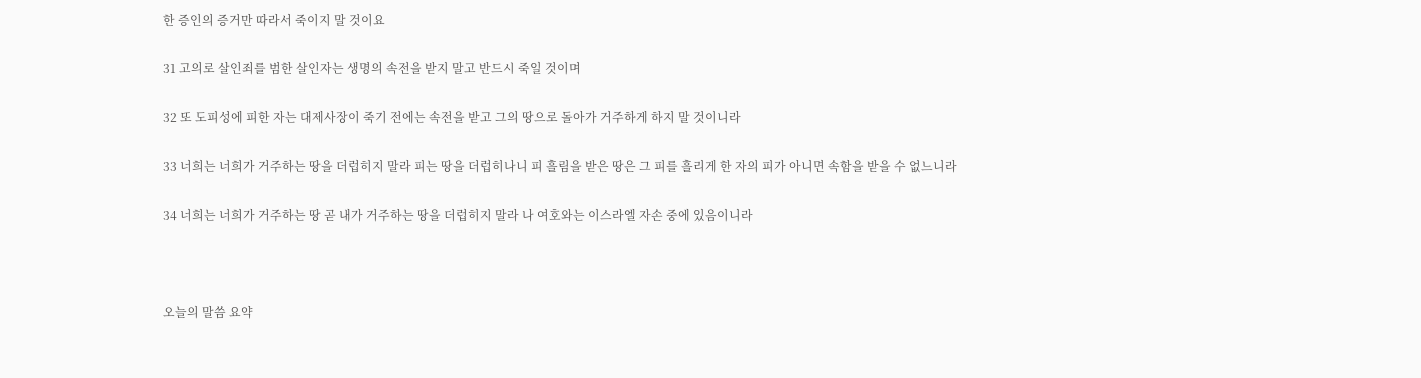한 증인의 증거만 따라서 죽이지 말 것이요

31 고의로 살인죄를 범한 살인자는 생명의 속전을 받지 말고 반드시 죽일 것이며

32 또 도피성에 피한 자는 대제사장이 죽기 전에는 속전을 받고 그의 땅으로 돌아가 거주하게 하지 말 것이니라

33 너희는 너희가 거주하는 땅을 더럽히지 말라 피는 땅을 더럽히나니 피 흘림을 받은 땅은 그 피를 흘리게 한 자의 피가 아니면 속함을 받을 수 없느니라

34 너희는 너희가 거주하는 땅 곧 내가 거주하는 땅을 더럽히지 말라 나 여호와는 이스라엘 자손 중에 있음이니라



오늘의 말씀 요약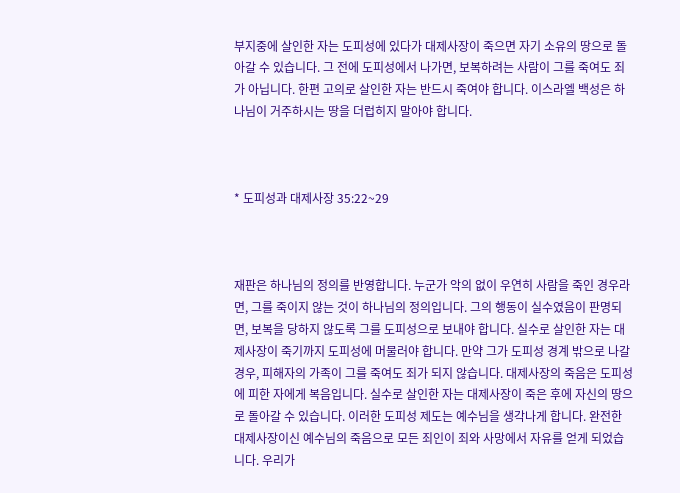부지중에 살인한 자는 도피성에 있다가 대제사장이 죽으면 자기 소유의 땅으로 돌아갈 수 있습니다. 그 전에 도피성에서 나가면, 보복하려는 사람이 그를 죽여도 죄가 아닙니다. 한편 고의로 살인한 자는 반드시 죽여야 합니다. 이스라엘 백성은 하나님이 거주하시는 땅을 더럽히지 말아야 합니다.



* 도피성과 대제사장 35:22~29



재판은 하나님의 정의를 반영합니다. 누군가 악의 없이 우연히 사람을 죽인 경우라면, 그를 죽이지 않는 것이 하나님의 정의입니다. 그의 행동이 실수였음이 판명되면, 보복을 당하지 않도록 그를 도피성으로 보내야 합니다. 실수로 살인한 자는 대제사장이 죽기까지 도피성에 머물러야 합니다. 만약 그가 도피성 경계 밖으로 나갈 경우, 피해자의 가족이 그를 죽여도 죄가 되지 않습니다. 대제사장의 죽음은 도피성에 피한 자에게 복음입니다. 실수로 살인한 자는 대제사장이 죽은 후에 자신의 땅으로 돌아갈 수 있습니다. 이러한 도피성 제도는 예수님을 생각나게 합니다. 완전한 대제사장이신 예수님의 죽음으로 모든 죄인이 죄와 사망에서 자유를 얻게 되었습니다. 우리가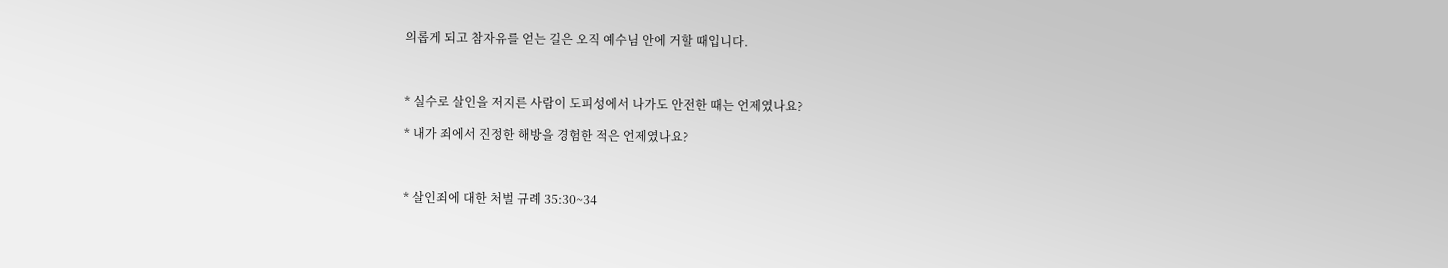의롭게 되고 참자유를 얻는 길은 오직 예수님 안에 거할 때입니다.



* 실수로 살인을 저지른 사람이 도피성에서 나가도 안전한 때는 언제였나요?

* 내가 죄에서 진정한 해방을 경험한 적은 언제였나요?



* 살인죄에 대한 처벌 규례 35:30~34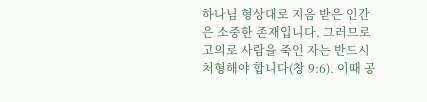하나님 형상대로 지음 받은 인간은 소중한 존재입니다. 그러므로 고의로 사람을 죽인 자는 반드시 처형해야 합니다(창 9:6). 이때 공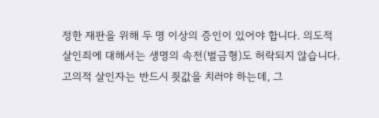정한 재판을 위해 두 명 이상의 증인이 있어야 합니다. 의도적 살인죄에 대해서는 생명의 속전(벌금형)도 허락되지 않습니다. 고의적 살인자는 반드시 죗값을 치러야 하는데, 그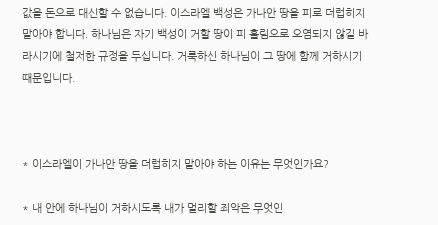값을 돈으로 대신할 수 없습니다. 이스라엘 백성은 가나안 땅을 피로 더럽히지 말아야 합니다. 하나님은 자기 백성이 거할 땅이 피 흘림으로 오염되지 않길 바라시기에 철저한 규정을 두십니다. 거룩하신 하나님이 그 땅에 함께 거하시기 때문입니다.



* 이스라엘이 가나안 땅을 더럽히지 말아야 하는 이유는 무엇인가요?

* 내 안에 하나님이 거하시도록 내가 멀리할 죄악은 무엇인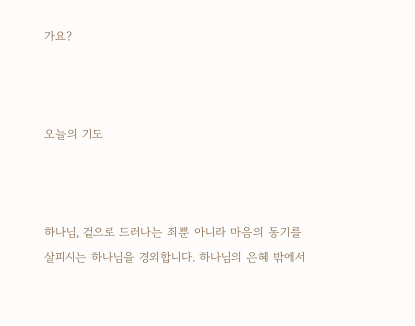가요?



오늘의 기도



하나님, 겉으로 드러나는 죄뿐 아니라 마음의 동기를 살피시는 하나님을 경외합니다. 하나님의 은혜 밖에서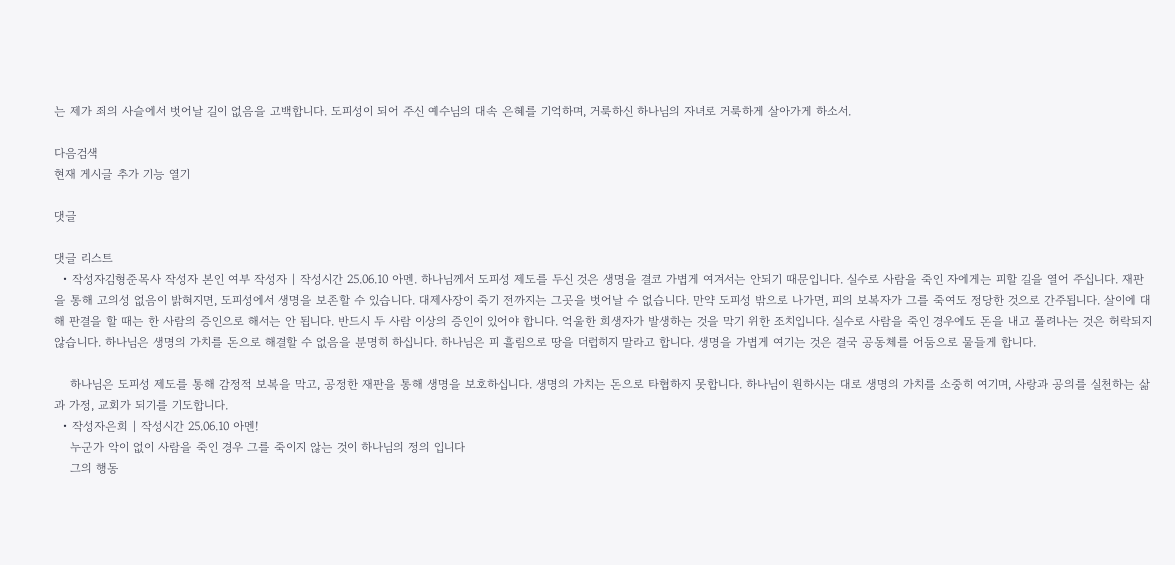는 제가 죄의 사슬에서 벗어날 길이 없음을 고백합니다. 도피성이 되어 주신 예수님의 대속 은혜를 기억하며, 거룩하신 하나님의 자녀로 거룩하게 살아가게 하소서.

다음검색
현재 게시글 추가 기능 열기

댓글

댓글 리스트
  • 작성자김형준목사 작성자 본인 여부 작성자 | 작성시간 25.06.10 아멘. 하나님께서 도피성 제도를 두신 것은 생명을 결코 가볍게 여겨서는 안되기 때문입니다. 실수로 사람을 죽인 자에게는 피할 길을 열어 주십니다. 재판을 통해 고의성 없음이 밝혀지면, 도피성에서 생명을 보존할 수 있습니다. 대제사장이 죽기 전까지는 그곳을 벗어날 수 없습니다. 만약 도피성 밖으로 나가면, 피의 보복자가 그를 죽여도 정당한 것으로 간주됩니다. 살이에 대해 판결을 할 때는 한 사람의 증인으로 해서는 안 됩니다. 반드시 두 사람 이상의 증인이 있어야 합니다. 억울한 희생자가 발생하는 것을 막기 위한 조치입니다. 실수로 사람을 죽인 경우에도 돈을 내고 풀려나는 것은 허락되지 않습니다. 하나님은 생명의 가치를 돈으로 해결할 수 없음을 분명히 하십니다. 하나님은 피 흘림으로 땅을 더럽히지 말라고 합니다. 생명을 가볍게 여기는 것은 결국 공동체를 어둠으로 물들게 합니다.

    하나님은 도피성 제도를 통해 감정적 보복을 막고, 공정한 재판을 통해 생명을 보호하십니다. 생명의 가치는 돈으로 타협하지 못합니다. 하나님이 원하시는 대로 생명의 가치를 소중히 여기며, 사랑과 공의를 실천하는 삶과 가정, 교회가 되기를 기도합니다.
  • 작성자은희 | 작성시간 25.06.10 아멘!
    누군가 악이 없이 사람을 죽인 경우 그를 죽이지 않는 것이 하나님의 정의 입니다
    그의 행동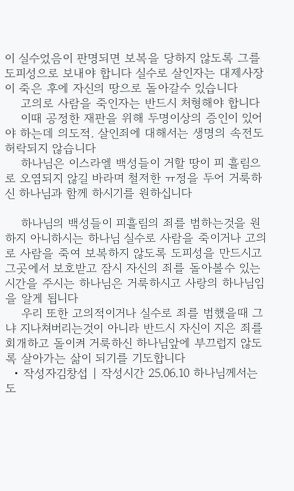이 실수었음이 판명되면 보복을 당하지 않도록 그를 도피성으로 보내야 합니다 실수로 살인자는 대제사장이 죽은 후에 자신의 땅으로 돌아갈수 있습니다
    고의로 사람을 죽인자는 반드시 처형해야 합니다
    이때 공정한 재판을 위해 두명이상의 증인이 있어야 하는데 의도적. 살인죄에 대해서는 생명의 속전도 허락되지 않습니다
    하나님은 이스라엘 백성들이 거할 땅이 피 흘림으로 오염되지 않길 바라며 철저한 ㅠ정을 두어 거룩하신 하나님과 함께 하시기를 원하십니다

    하나님의 백성들이 피흘림의 죄를 범하는것을 원하지 아니하시는 하나님 실수로 사람을 죽이거나 고의로 사람을 죽여 보복하지 않도록 도피성을 만드시고 그곳에서 보호받고 잠시 자신의 죄를 돌아볼수 있는 시간을 주시는 하나님은 거룩하시고 사랑의 하나님임을 알게 됩니다
    우리 또한 고의적이거나 실수로 죄를 범했을때 그냐 지나쳐버리는것이 아니라 반드시 자신이 지은 죄를 회개하고 돌이켜 거룩하신 하나님앞에 부끄럽지 않도록 살아가는 삶이 되기를 기도합니다
  • 작성자김창섭 | 작성시간 25.06.10 하나님께서는 도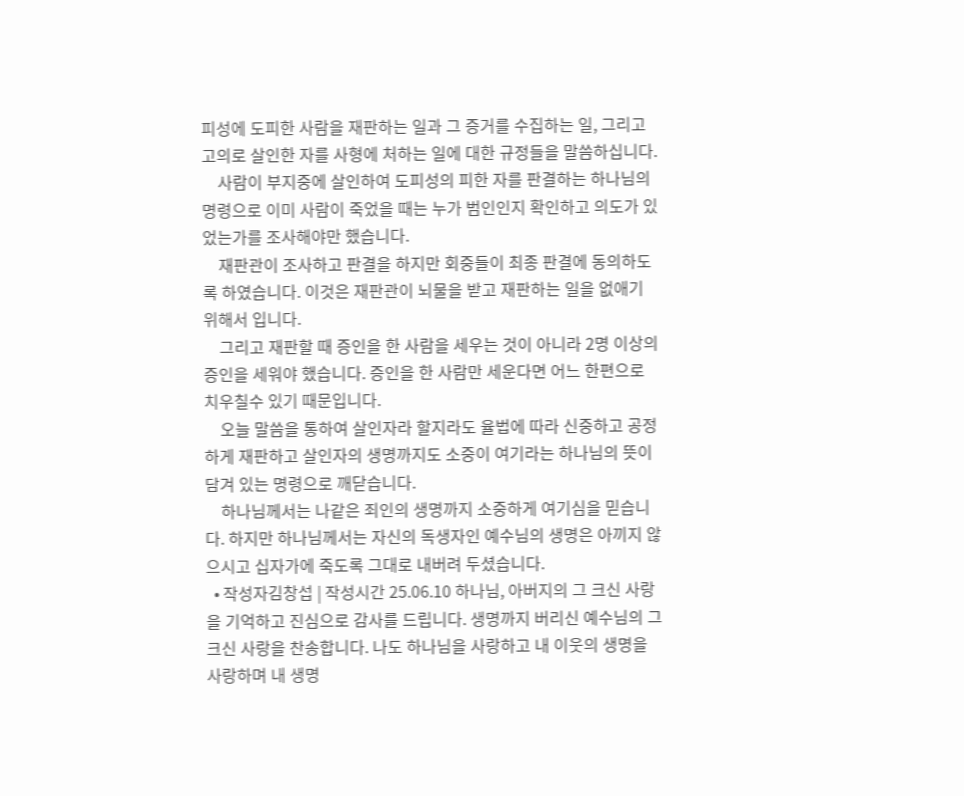피성에 도피한 사람을 재판하는 일과 그 증거를 수집하는 일, 그리고 고의로 살인한 자를 사형에 처하는 일에 대한 규정들을 말씀하십니다.
    사람이 부지중에 살인하여 도피성의 피한 자를 판결하는 하나님의 명령으로 이미 사람이 죽었을 때는 누가 범인인지 확인하고 의도가 있었는가를 조사해야만 했습니다.
    재판관이 조사하고 판결을 하지만 회중들이 최종 판결에 동의하도록 하였습니다. 이것은 재판관이 뇌물을 받고 재판하는 일을 없애기 위해서 입니다.
    그리고 재판할 때 증인을 한 사람을 세우는 것이 아니라 2명 이상의 증인을 세워야 했습니다. 증인을 한 사람만 세운다면 어느 한편으로 치우칠수 있기 때문입니다.
    오늘 말씀을 통하여 살인자라 할지라도 율법에 따라 신중하고 공정하게 재판하고 살인자의 생명까지도 소중이 여기라는 하나님의 뜻이 담겨 있는 명령으로 깨닫습니다.
    하나님께서는 나같은 죄인의 생명까지 소중하게 여기심을 믿습니다. 하지만 하나님께서는 자신의 독생자인 예수님의 생명은 아끼지 않으시고 십자가에 죽도록 그대로 내버려 두셨습니다.
  • 작성자김창섭 | 작성시간 25.06.10 하나님, 아버지의 그 크신 사랑을 기억하고 진심으로 감사를 드립니다. 생명까지 버리신 예수님의 그 크신 사랑을 찬송합니다. 나도 하나님을 사랑하고 내 이웃의 생명을 사랑하며 내 생명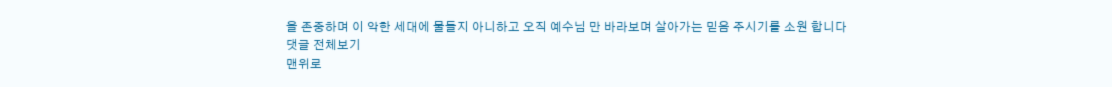을 존중하며 이 악한 세대에 물들지 아니하고 오직 예수님 만 바라보며 살아가는 믿음 주시기를 소원 합니다
댓글 전체보기
맨위로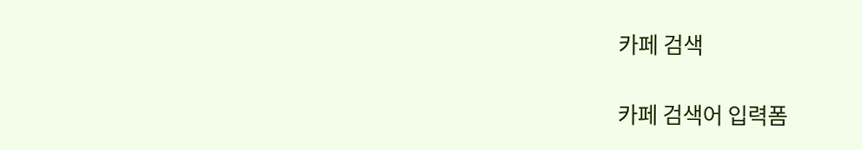카페 검색

카페 검색어 입력폼